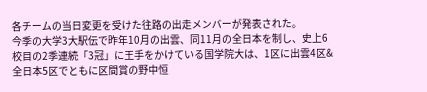各チームの当日変更を受けた往路の出走メンバーが発表された。
今季の大学3大駅伝で昨年10月の出雲、同11月の全日本を制し、史上6校目の2季連続「3冠」に王手をかけている国学院大は、1区に出雲4区&全日本5区でともに区間賞の野中恒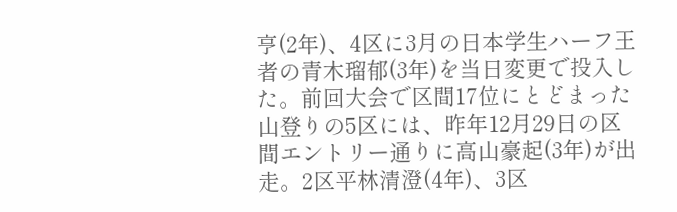亨(2年)、4区に3月の日本学生ハーフ王者の青木瑠郁(3年)を当日変更で投入した。前回大会で区間17位にとどまった山登りの5区には、昨年12月29日の区間エントリー通りに高山豪起(3年)が出走。2区平林清澄(4年)、3区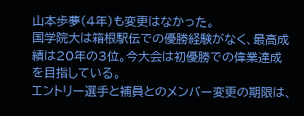山本歩夢(4年)も変更はなかった。
国学院大は箱根駅伝での優勝経験がなく、最高成績は20年の3位。今大会は初優勝での偉業達成を目指している。
エントリー選手と補員とのメンバー変更の期限は、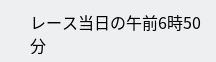レース当日の午前6時50分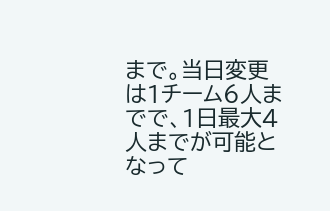まで。当日変更は1チーム6人までで、1日最大4人までが可能となって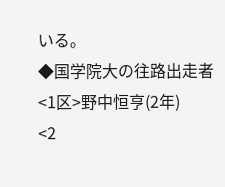いる。
◆国学院大の往路出走者
<1区>野中恒亨(2年)
<2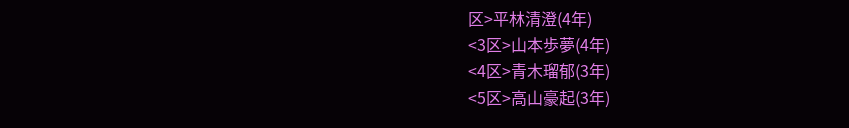区>平林清澄(4年)
<3区>山本歩夢(4年)
<4区>青木瑠郁(3年)
<5区>高山豪起(3年)